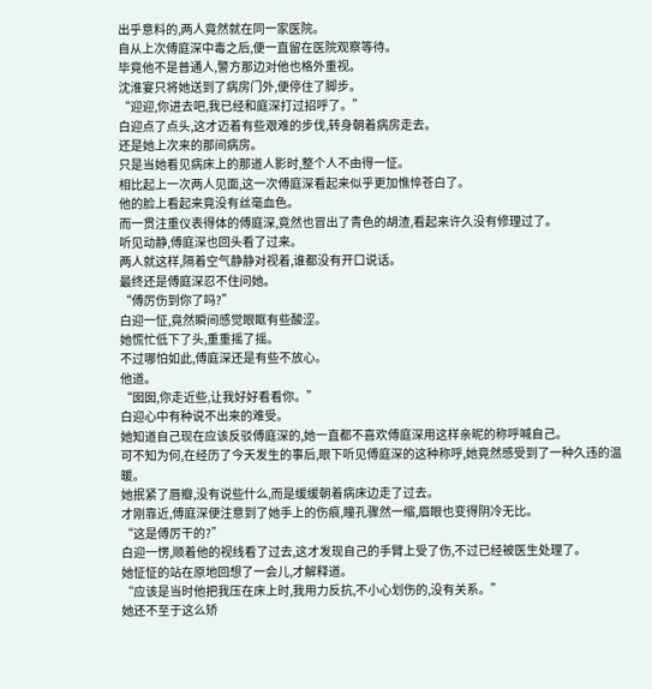出乎意料的,两人竟然就在同一家医院。
自从上次傅庭深中毒之后,便一直留在医院观察等待。
毕竟他不是普通人,警方那边对他也格外重视。
沈淮宴只将她送到了病房门外,便停住了脚步。
“迎迎,你进去吧,我已经和庭深打过招呼了。”
白迎点了点头,这才迈着有些艰难的步伐,转身朝着病房走去。
还是她上次来的那间病房。
只是当她看见病床上的那道人影时,整个人不由得一怔。
相比起上一次两人见面,这一次傅庭深看起来似乎更加憔悴苍白了。
他的脸上看起来竟没有丝毫血色。
而一贯注重仪表得体的傅庭深,竟然也冒出了青色的胡渣,看起来许久没有修理过了。
听见动静,傅庭深也回头看了过来。
两人就这样,隔着空气静静对视着,谁都没有开口说话。
最终还是傅庭深忍不住问她。
“傅厉伤到你了吗?”
白迎一怔,竟然瞬间感觉眼眶有些酸涩。
她慌忙低下了头,重重摇了摇。
不过哪怕如此,傅庭深还是有些不放心。
他道。
“囡囡,你走近些,让我好好看看你。”
白迎心中有种说不出来的难受。
她知道自己现在应该反驳傅庭深的,她一直都不喜欢傅庭深用这样亲昵的称呼喊自己。
可不知为何,在经历了今天发生的事后,眼下听见傅庭深的这种称呼,她竟然感受到了一种久违的温暖。
她抿紧了唇瓣,没有说些什么,而是缓缓朝着病床边走了过去。
才刚靠近,傅庭深便注意到了她手上的伤痕,瞳孔骤然一缩,眉眼也变得阴冷无比。
“这是傅厉干的?”
白迎一愣,顺着他的视线看了过去,这才发现自己的手臂上受了伤,不过已经被医生处理了。
她怔怔的站在原地回想了一会儿,才解释道。
“应该是当时他把我压在床上时,我用力反抗,不小心划伤的,没有关系。”
她还不至于这么矫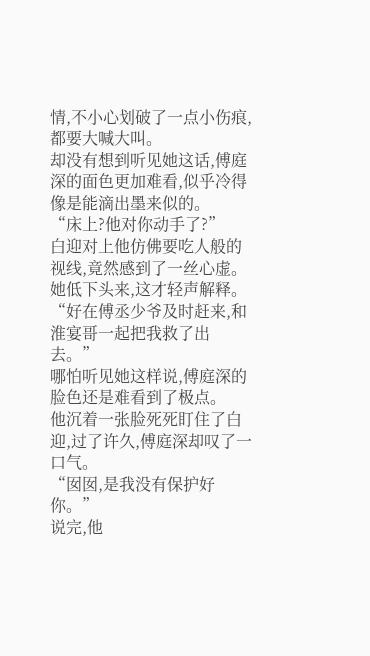情,不小心划破了一点小伤痕,都要大喊大叫。
却没有想到听见她这话,傅庭深的面色更加难看,似乎冷得像是能滴出墨来似的。
“床上?他对你动手了?”
白迎对上他仿佛要吃人般的视线,竟然感到了一丝心虚。
她低下头来,这才轻声解释。
“好在傅丞少爷及时赶来,和淮宴哥一起把我救了出去。”
哪怕听见她这样说,傅庭深的脸色还是难看到了极点。
他沉着一张脸死死盯住了白迎,过了许久,傅庭深却叹了一口气。
“囡囡,是我没有保护好你。”
说完,他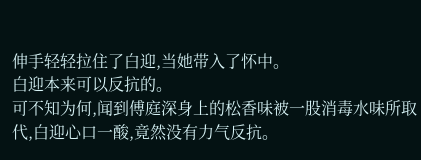伸手轻轻拉住了白迎,当她带入了怀中。
白迎本来可以反抗的。
可不知为何,闻到傅庭深身上的松香味被一股消毒水味所取代,白迎心口一酸,竟然没有力气反抗。